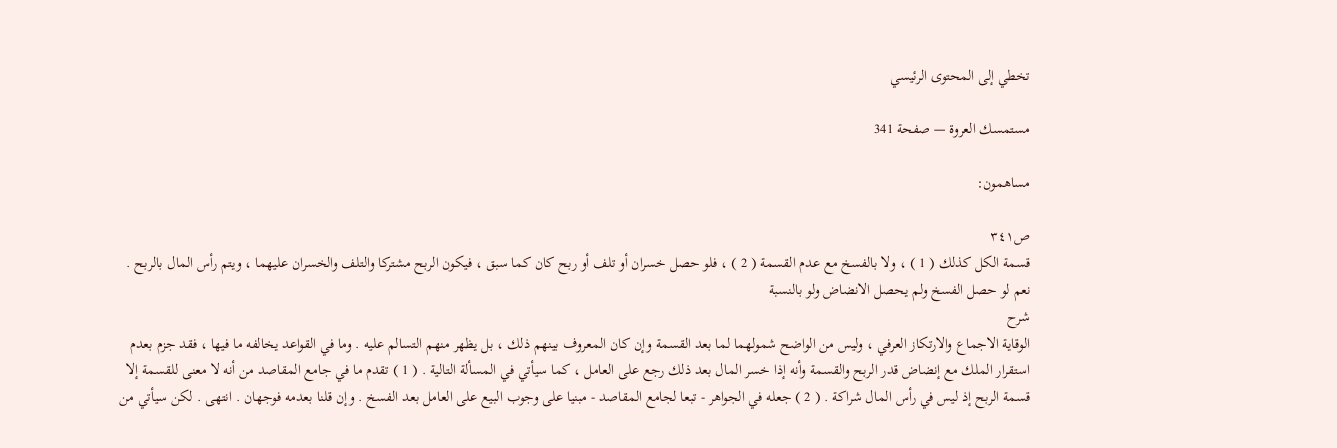تخطي إلى المحتوى الرئيسي

مستمسك العروة — صفحة 341

مساهمون:

ص٣٤١
قسمة الكل كذلك ( 1 ) ، ولا بالفسخ مع عدم القسمة ( 2 ) ، فلو حصل خسران أو تلف أو ربح كان كما سبق ، فيكون الربح مشتركا والتلف والخسران عليهما ، ويتم رأس المال بالربح . نعم لو حصل الفسخ ولم يحصل الانضاض ولو بالنسبة
شرح
الوقاية الاجماع والارتكاز العرفي ، وليس من الواضح شمولهما لما بعد القسمة وإن كان المعروف بينهم ذلك ، بل يظهر منهم التسالم عليه . وما في القواعد يخالفه ما فيها ، فقد جزم بعدم استقرار الملك مع إنضاض قدر الربح والقسمة وأنه إذا خسر المال بعد ذلك رجع على العامل ، كما سيأتي في المسألة التالية . ( 1 ) تقدم ما في جامع المقاصد من أنه لا معنى للقسمة إلا قسمة الربح إذ ليس في رأس المال شراكة . ( 2 ) جعله في الجواهر - تبعا لجامع المقاصد - مبنيا على وجوب البيع على العامل بعد الفسخ . وإن قلنا بعدمه فوجهان . انتهى . لكن سيأتي من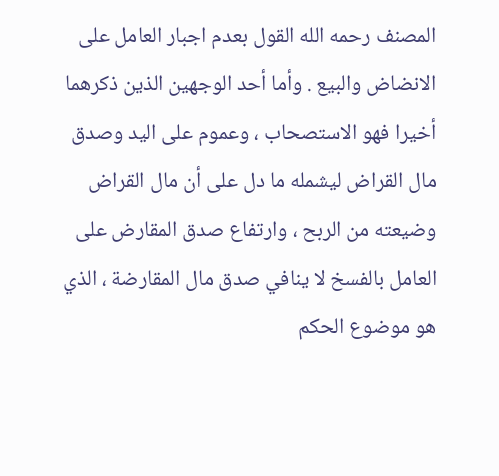المصنف رحمه الله القول بعدم اجبار العامل على الانضاض والبيع . وأما أحد الوجهين الذين ذكرهما أخيرا فهو الاستصحاب ، وعموم على اليد وصدق مال القراض ليشمله ما دل على أن مال القراض وضيعته من الربح ، وارتفاع صدق المقارض على العامل بالفسخ لا ينافي صدق مال المقارضة ، الذي هو موضوع الحكم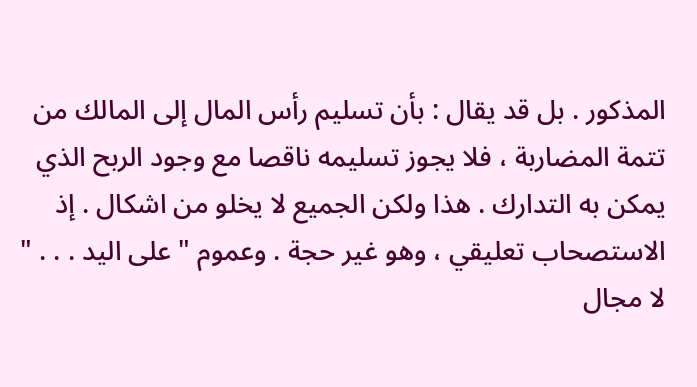المذكور . بل قد يقال : بأن تسليم رأس المال إلى المالك من تتمة المضاربة ، فلا يجوز تسليمه ناقصا مع وجود الربح الذي يمكن به التدارك . هذا ولكن الجميع لا يخلو من اشكال . إذ الاستصحاب تعليقي ، وهو غير حجة . وعموم " على اليد . . . " لا مجال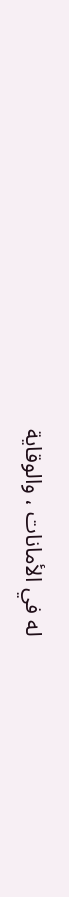له في الأمانات ، والوقاية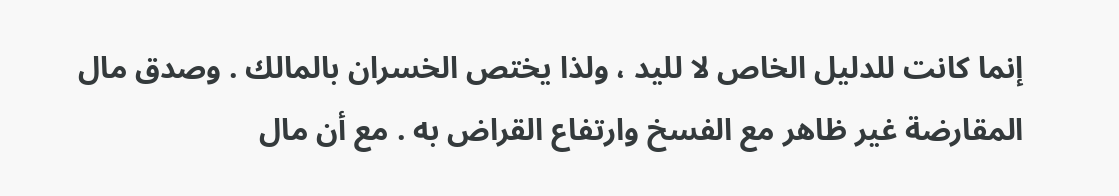إنما كانت للدليل الخاص لا لليد ، ولذا يختص الخسران بالمالك . وصدق مال المقارضة غير ظاهر مع الفسخ وارتفاع القراض به . مع أن مال